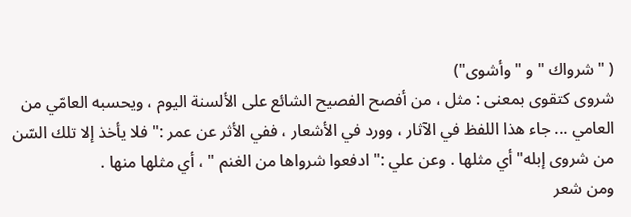( "شرواك " و " وأشوى")
شروى كتقوى بمعنى : مثل ، من أفصح الفصيح الشائع على الألسنة اليوم ، ويحسبه العامّي من العامي ... جاء هذا اللفظ في الآثار ، وورد في الأشعار ، ففي الأثر عن عمر :" فلا يأخذ إلا تلك السّن من شروى إبله" أي مثلها . وعن علي :" ادفعوا شرواها من الغنم " ، أي مثلها منها .
ومن شعر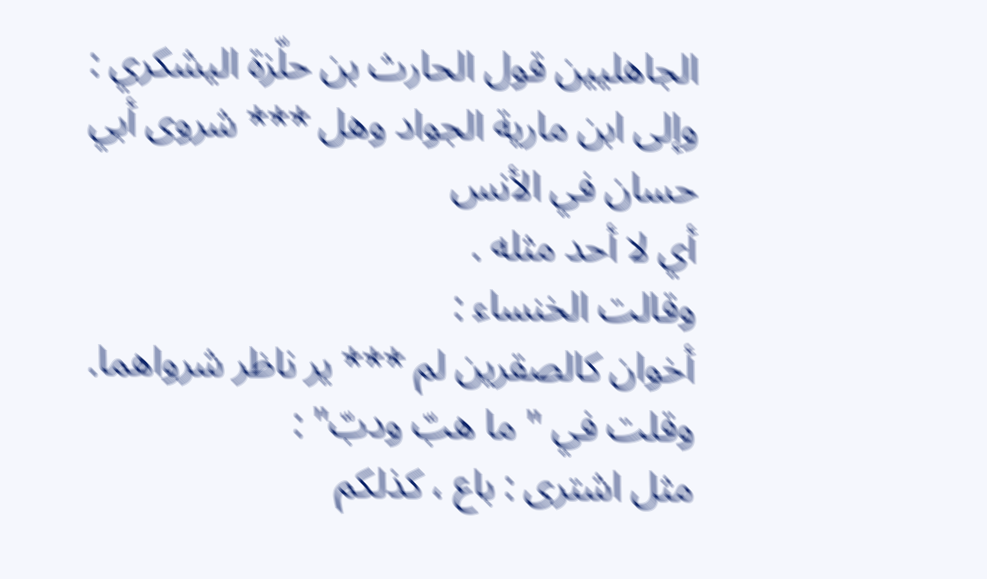الجاهليين قول الحارث بن حلّزة اليشكري :
وإلى ابن مارية الجواد وهل *** شروى أبي حسان في الأنس
أي لا أحد مثله .
وقالت الخنساء :
أخوان كالصقرين لم *** ير ناظر شرواهما.
وقلت في " ما هبّ ودبّ" :
مثل اشترى : باع ، كذلكم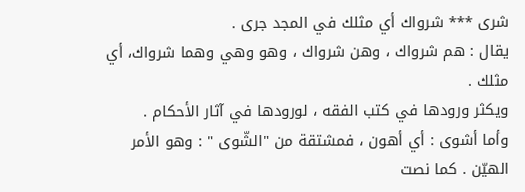شرى *** شرواك أي مثلك في المجد جرى .
يقال : هم شرواك ، وهن شرواك ، وهو وهي وهما شرواك، أي مثلك .
ويكثر ورودها في كتب الفقه ، لورودها في آثار الأحكام .
وأما أشوى : أي أهون ، فمشتقة من "الشّوى " : وهو الأمر الهيّن . كما نصت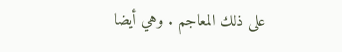على ذلك المعاجم . وهي أيضا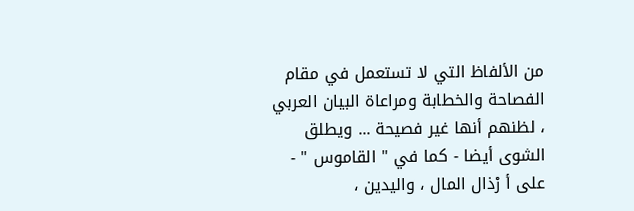من الألفاظ التي لا تستعمل في مقام الفصاحة والخطابة ومراعاة البيان العربي ، لظنهم أنها غير فصيحة ... ويطلق الشوى أيضا - كما في " القاموس " - على أ رْذال المال ، واليدين ،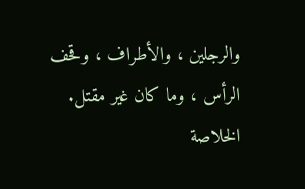والرجلين ، والأطراف ، وقحف الرأس ، وما كان غير مقتل.
الخلاصة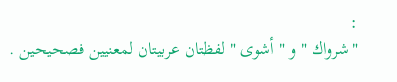:
"شرواك " و " أشوى " لفظتان عربيتان لمعنيين فصحيحين .